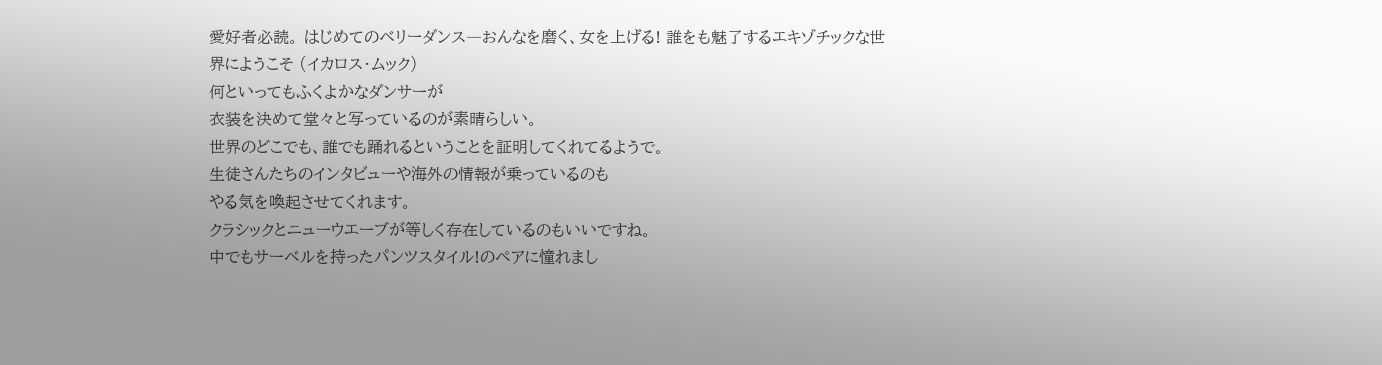愛好者必読。 はじめてのベリーダンス―おんなを磨く、女を上げる! 誰をも魅了するエキゾチックな世界にようこそ (イカロス・ムック)
何といってもふくよかなダンサーが
衣装を決めて堂々と写っているのが素晴らしい。
世界のどこでも、誰でも踊れるということを証明してくれてるようで。
生徒さんたちのインタビューや海外の情報が乗っているのも
やる気を喚起させてくれます。
クラシックとニューウエーブが等しく存在しているのもいいですね。
中でもサーベルを持ったパンツスタイル!のペアに憧れまし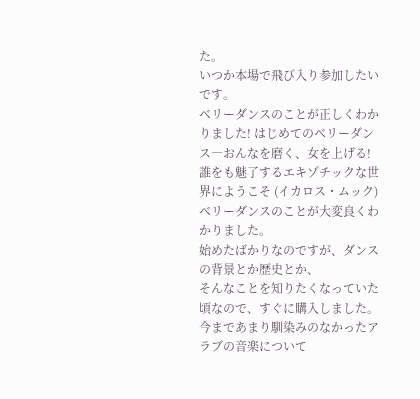た。
いつか本場で飛び入り参加したいです。
ベリーダンスのことが正しくわかりました! はじめてのベリーダンス―おんなを磨く、女を上げる! 誰をも魅了するエキゾチックな世界にようこそ (イカロス・ムック)
ベリーダンスのことが大変良くわかりました。
始めたばかりなのですが、ダンスの背景とか歴史とか、
そんなことを知りたくなっていた頃なので、すぐに購入しました。
今まであまり馴染みのなかったアラブの音楽について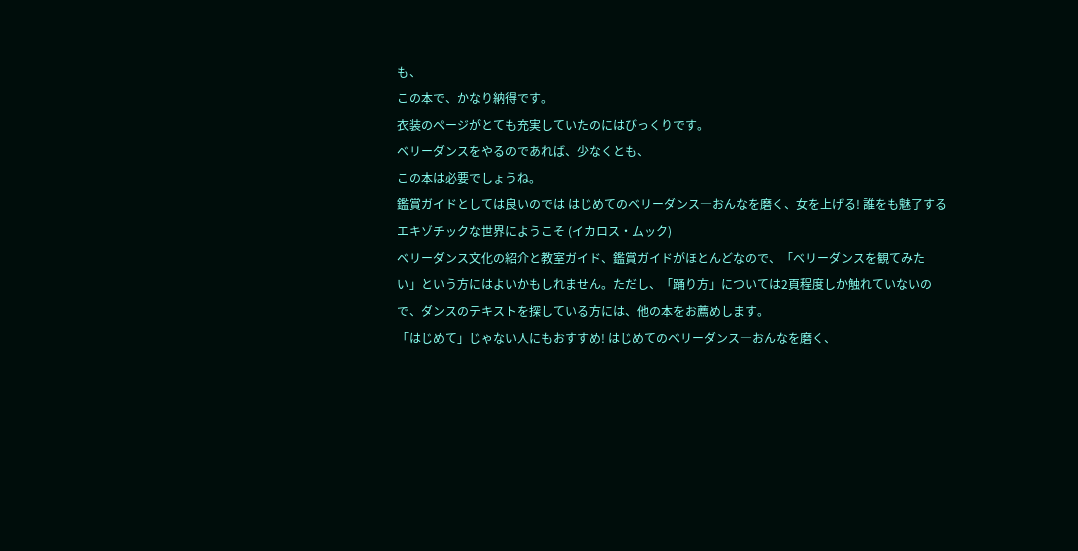も、
この本で、かなり納得です。
衣装のページがとても充実していたのにはびっくりです。
ベリーダンスをやるのであれば、少なくとも、
この本は必要でしょうね。
鑑賞ガイドとしては良いのでは はじめてのベリーダンス―おんなを磨く、女を上げる! 誰をも魅了するエキゾチックな世界にようこそ (イカロス・ムック)
ベリーダンス文化の紹介と教室ガイド、鑑賞ガイドがほとんどなので、「ベリーダンスを観てみたい」という方にはよいかもしれません。ただし、「踊り方」については2頁程度しか触れていないので、ダンスのテキストを探している方には、他の本をお薦めします。
「はじめて」じゃない人にもおすすめ! はじめてのベリーダンス―おんなを磨く、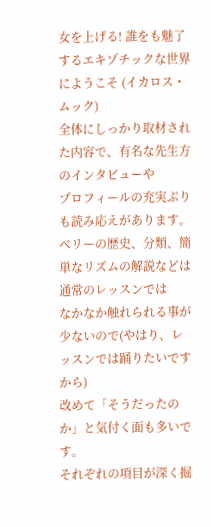女を上げる! 誰をも魅了するエキゾチックな世界にようこそ (イカロス・ムック)
全体にしっかり取材された内容で、有名な先生方のインタビューや
プロフィールの充実ぶりも読み応えがあります。
ベリーの歴史、分類、簡単なリズムの解説などは通常のレッスンでは
なかなか触れられる事が少ないので(やはり、レッスンでは踊りたいですから)
改めて「そうだったのか」と気付く面も多いです。
それぞれの項目が深く掘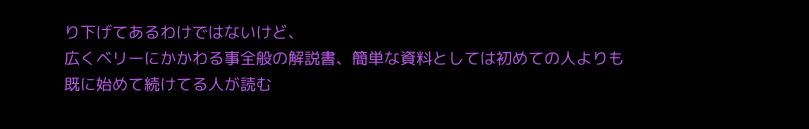り下げてあるわけではないけど、
広くベリーにかかわる事全般の解説書、簡単な資料としては初めての人よりも
既に始めて続けてる人が読む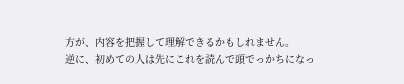方が、内容を把握して理解できるかもしれません。
逆に、初めての人は先にこれを読んで頭でっかちになっ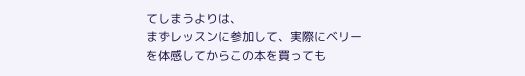てしまうよりは、
まずレッスンに参加して、実際にベリーを体感してからこの本を買っても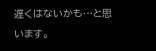遅くはないかも…と思います。